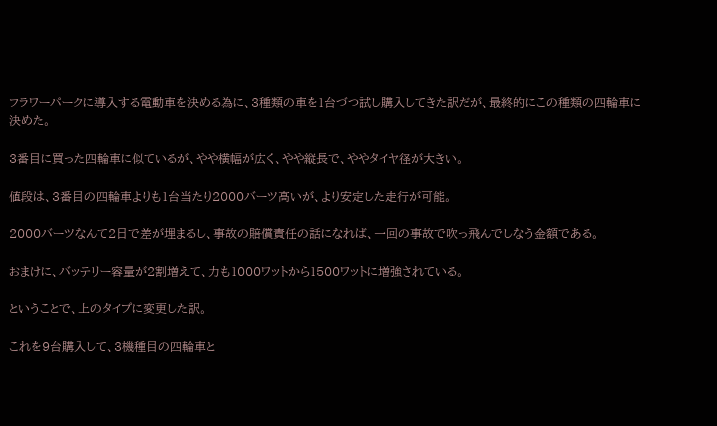フラワーパークに導入する電動車を決める為に、3種類の車を1台づつ試し購入してきた訳だが、最終的にこの種類の四輪車に決めた。

3番目に買った四輪車に似ているが、やや横幅が広く、やや縦長で、ややタイヤ径が大きい。

値段は、3番目の四輪車よりも1台当たり2000バーツ高いが、より安定した走行が可能。

2000バーツなんて2日で差が埋まるし、事故の賠償責任の話になれば、一回の事故で吹っ飛んでしなう金額である。

おまけに、バッテリー容量が2割増えて、力も1000ワットから1500ワットに増強されている。

ということで、上のタイプに変更した訳。

これを9台購入して、3機種目の四輪車と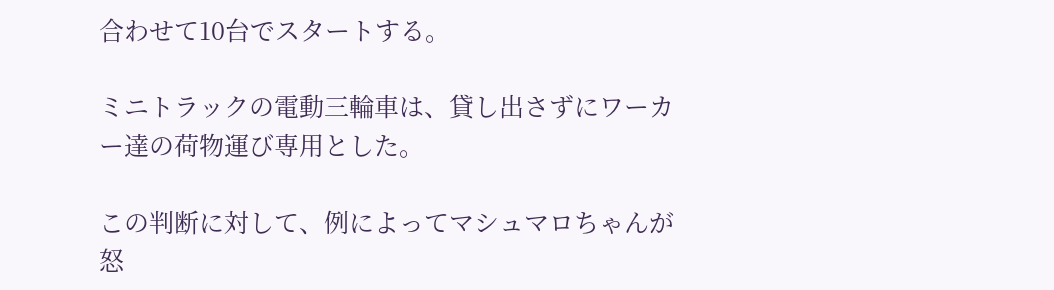合わせて10台でスタートする。

ミニトラックの電動三輪車は、貸し出さずにワーカー達の荷物運び専用とした。

この判断に対して、例によってマシュマロちゃんが怒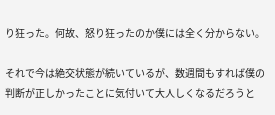り狂った。何故、怒り狂ったのか僕には全く分からない。

それで今は絶交状態が続いているが、数週間もすれば僕の判断が正しかったことに気付いて大人しくなるだろうと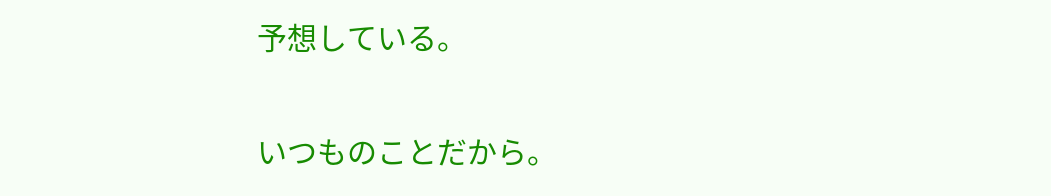予想している。

いつものことだから。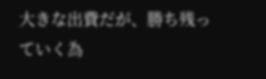大きな出費だが、勝ち残っていく為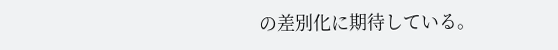の差別化に期待している。